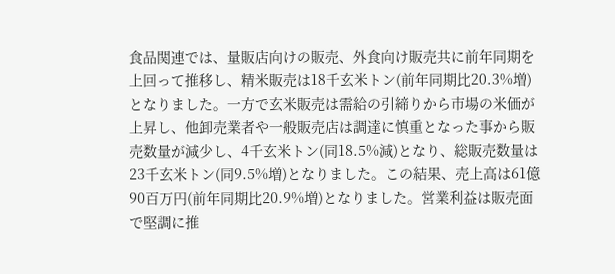食品関連では、量販店向けの販売、外食向け販売共に前年同期を上回って推移し、精米販売は18千玄米トン(前年同期比20.3%増)となりました。一方で玄米販売は需給の引締りから市場の米価が上昇し、他卸売業者や一般販売店は調達に慎重となった事から販売数量が減少し、4千玄米トン(同18.5%減)となり、総販売数量は23千玄米トン(同9.5%増)となりました。この結果、売上高は61億90百万円(前年同期比20.9%増)となりました。営業利益は販売面で堅調に推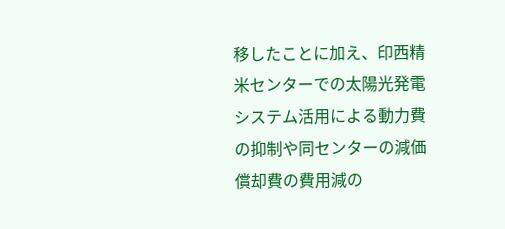移したことに加え、印西精米センターでの太陽光発電システム活用による動力費の抑制や同センターの減価償却費の費用減の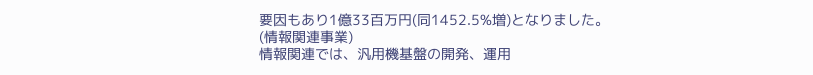要因もあり1億33百万円(同1452.5%増)となりました。
(情報関連事業)
情報関連では、汎用機基盤の開発、運用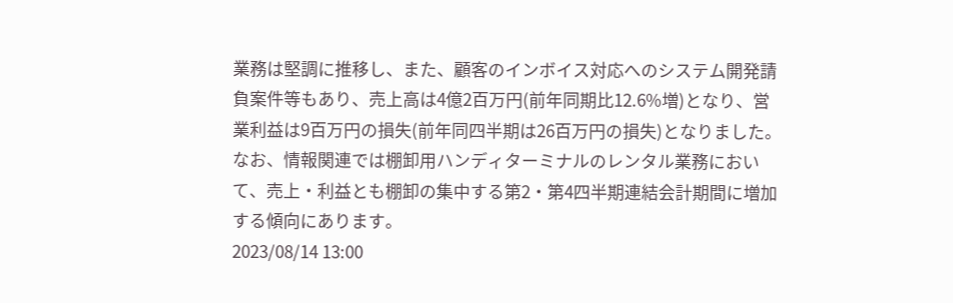業務は堅調に推移し、また、顧客のインボイス対応へのシステム開発請負案件等もあり、売上高は4億2百万円(前年同期比12.6%増)となり、営業利益は9百万円の損失(前年同四半期は26百万円の損失)となりました。なお、情報関連では棚卸用ハンディターミナルのレンタル業務において、売上・利益とも棚卸の集中する第2・第4四半期連結会計期間に増加する傾向にあります。
2023/08/14 13:00